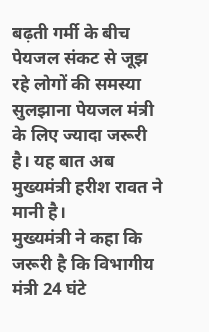बढ़ती गर्मी के बीच पेयजल संकट से जूझ रहे लोगों की समस्या सुलझाना पेयजल मंत्री के लिए ज्यादा जरूरी है। यह बात अब मुख्यमंत्री हरीश रावत ने मानी है।
मुख्यमंत्री ने कहा कि जरूरी है कि विभागीय मंत्री 24 घंटे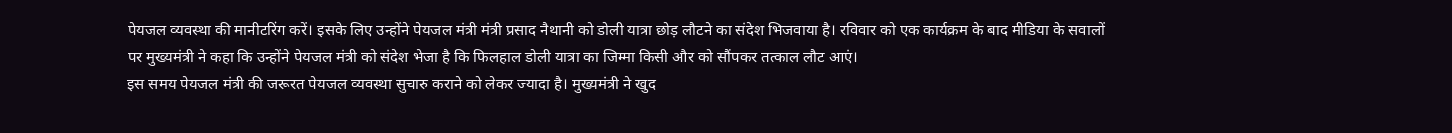पेयजल व्यवस्था की मानीटरिंग करें। इसके लिए उन्होंने पेयजल मंत्री मंत्री प्रसाद नैथानी को डोली यात्रा छोड़ लौटने का संदेश भिजवाया है। रविवार को एक कार्यक्रम के बाद मीडिया के सवालों पर मुख्यमंत्री ने कहा कि उन्होंने पेयजल मंत्री को संदेश भेजा है कि फिलहाल डोली यात्रा का जिम्मा किसी और को सौंपकर तत्काल लौट आएं।
इस समय पेयजल मंत्री की जरूरत पेयजल व्यवस्था सुचारु कराने को लेकर ज्यादा है। मुख्यमंत्री ने खुद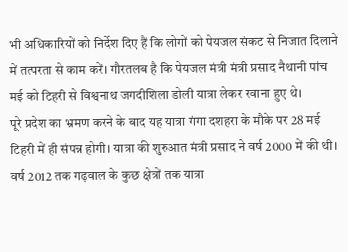भी अधिकारियों को निर्देश दिए हैं कि लोगों को पेयजल संकट से निजात दिलाने में तत्परता से काम करें। गौरतलब है कि पेयजल मंत्री मंत्री प्रसाद नैथानी पांच मई को टिहरी से विश्वनाथ जगदीशिला डोली यात्रा लेकर रवाना हुए थे।
पूरे प्रदेश का भ्रमण करने के बाद यह यात्रा गंगा दशहरा के मौके पर 28 मई टिहरी में ही संपन्न होगी। यात्रा की शुरुआत मंत्री प्रसाद ने वर्ष 2000 में की थी। वर्ष 2012 तक गढ़वाल के कुछ क्षेत्रों तक यात्रा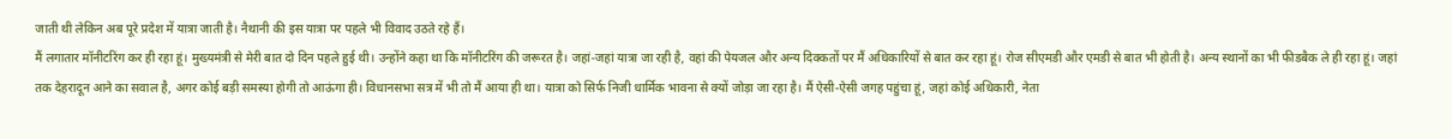जाती थी लेकिन अब पूरे प्रदेश में यात्रा जाती है। नैथानी की इस यात्रा पर पहले भी विवाद उठते रहे हैं।
मैं लगातार मॉनीटरिंग कर ही रहा हूं। मुख्यमंत्री से मेरी बात दो दिन पहले हुई थी। उन्होंने कहा था कि मॉनीटरिंग की जरूरत है। जहां-जहां यात्रा जा रही है, वहां की पेयजल और अन्य दिक्कतों पर मैं अधिकारियों से बात कर रहा हूं। रोज सीएमडी और एमडी से बात भी होती है। अन्य स्थानों का भी फीडबैक ले ही रहा हूं। जहां तक देहरादून आने का सवाल है, अगर कोई बड़ी समस्या होगी तो आऊंगा ही। विधानसभा सत्र में भी तो मैं आया ही था। यात्रा को सिर्फ निजी धार्मिक भावना से क्यों जोड़ा जा रहा है। मैं ऐसी-ऐसी जगह पहुंचा हूं, जहां कोई अधिकारी, नेता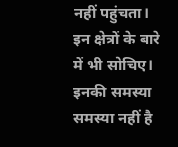नहीं पहुंचता। इन क्षेत्रों के बारे में भी सोचिए। इनकी समस्या समस्या नहीं है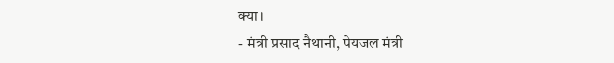क्या।
- मंत्री प्रसाद नैथानी, पेयजल मंत्री